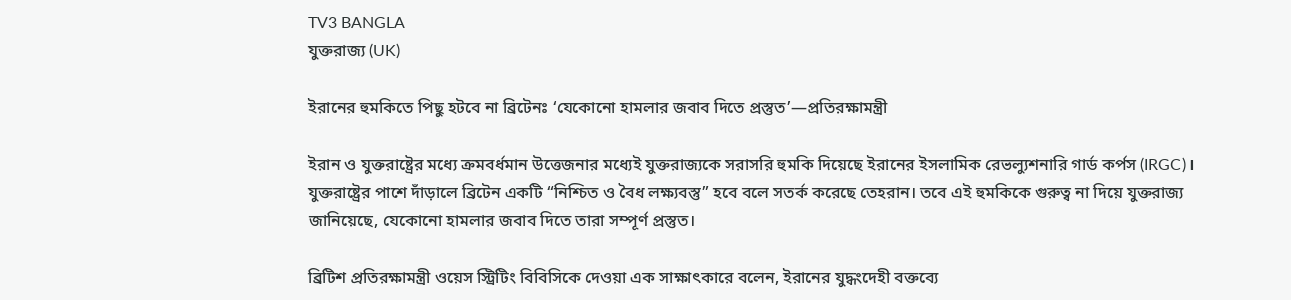TV3 BANGLA
যুক্তরাজ্য (UK)

ইরানের হুমকিতে পিছু হটবে না ব্রিটেনঃ ‘যেকোনো হামলার জবাব দিতে প্রস্তুত’—প্রতিরক্ষামন্ত্রী

ইরান ও যুক্তরাষ্ট্রের মধ্যে ক্রমবর্ধমান উত্তেজনার মধ্যেই যুক্তরাজ্যকে সরাসরি হুমকি দিয়েছে ইরানের ইসলামিক রেভল্যুশনারি গার্ড কর্পস (IRGC)। যুক্তরাষ্ট্রের পাশে দাঁড়ালে ব্রিটেন একটি “নিশ্চিত ও বৈধ লক্ষ্যবস্তু” হবে বলে সতর্ক করেছে তেহরান। তবে এই হুমকিকে গুরুত্ব না দিয়ে যুক্তরাজ্য জানিয়েছে, যেকোনো হামলার জবাব দিতে তারা সম্পূর্ণ প্রস্তুত।

ব্রিটিশ প্রতিরক্ষামন্ত্রী ওয়েস স্ট্রিটিং বিবিসিকে দেওয়া এক সাক্ষাৎকারে বলেন, ইরানের যুদ্ধংদেহী বক্তব্যে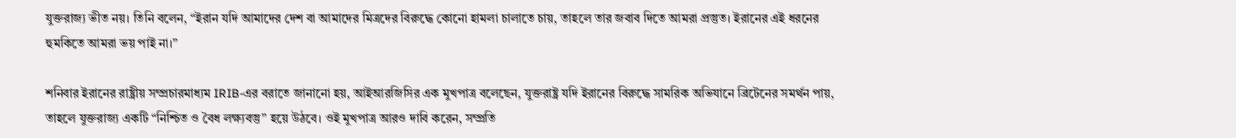যুক্তরাজ্য ভীত নয়। তিনি বলেন, “ইরান যদি আমাদের দেশ বা আমাদের মিত্রদের বিরুদ্ধে কোনো হামলা চালাতে চায়, তাহলে তার জবাব দিতে আমরা প্রস্তুত। ইরানের এই ধরনের হুমকিতে আমরা ভয় পাই না।”

শনিবার ইরানের রাষ্ট্রীয় সম্প্রচারমাধ্যম IRIB-এর বরাতে জানানো হয়, আইআরজিসির এক মুখপাত্র বলেছেন, যুক্তরাষ্ট্র যদি ইরানের বিরুদ্ধে সামরিক অভিযানে ব্রিটেনের সমর্থন পায়, তাহলে যুক্তরাজ্য একটি “নিশ্চিত ও বৈধ লক্ষ্যবস্তু” হয়ে উঠবে। ওই মুখপাত্র আরও দাবি করেন, সম্প্রতি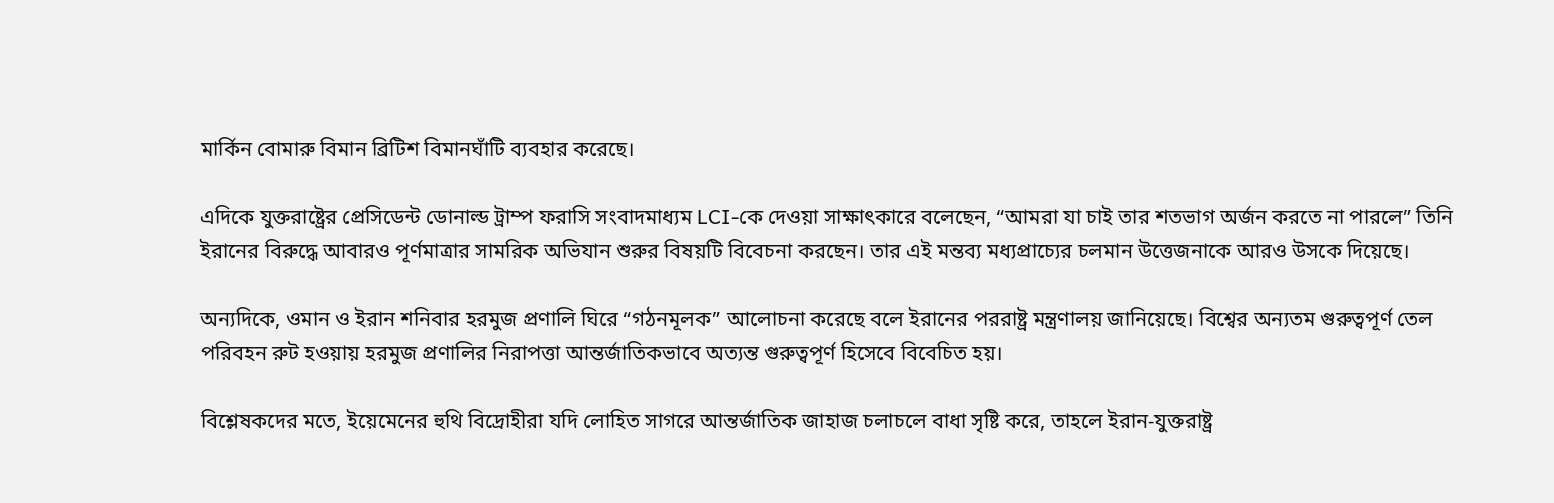মার্কিন বোমারু বিমান ব্রিটিশ বিমানঘাঁটি ব্যবহার করেছে।

এদিকে যুক্তরাষ্ট্রের প্রেসিডেন্ট ডোনাল্ড ট্রাম্প ফরাসি সংবাদমাধ্যম LCI-কে দেওয়া সাক্ষাৎকারে বলেছেন, “আমরা যা চাই তার শতভাগ অর্জন করতে না পারলে” তিনি ইরানের বিরুদ্ধে আবারও পূর্ণমাত্রার সামরিক অভিযান শুরুর বিষয়টি বিবেচনা করছেন। তার এই মন্তব্য মধ্যপ্রাচ্যের চলমান উত্তেজনাকে আরও উসকে দিয়েছে।

অন্যদিকে, ওমান ও ইরান শনিবার হরমুজ প্রণালি ঘিরে “গঠনমূলক” আলোচনা করেছে বলে ইরানের পররাষ্ট্র মন্ত্রণালয় জানিয়েছে। বিশ্বের অন্যতম গুরুত্বপূর্ণ তেল পরিবহন রুট হওয়ায় হরমুজ প্রণালির নিরাপত্তা আন্তর্জাতিকভাবে অত্যন্ত গুরুত্বপূর্ণ হিসেবে বিবেচিত হয়।

বিশ্লেষকদের মতে, ইয়েমেনের হুথি বিদ্রোহীরা যদি লোহিত সাগরে আন্তর্জাতিক জাহাজ চলাচলে বাধা সৃষ্টি করে, তাহলে ইরান-যুক্তরাষ্ট্র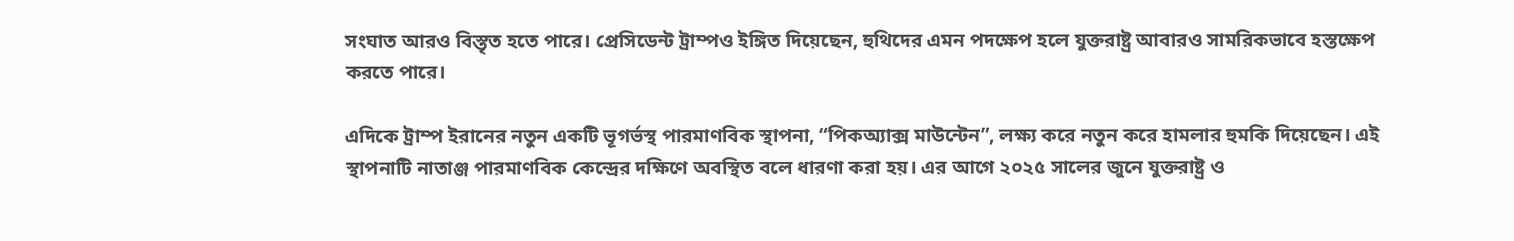সংঘাত আরও বিস্তৃত হতে পারে। প্রেসিডেন্ট ট্রাম্পও ইঙ্গিত দিয়েছেন, হুথিদের এমন পদক্ষেপ হলে যুক্তরাষ্ট্র আবারও সামরিকভাবে হস্তক্ষেপ করতে পারে।

এদিকে ট্রাম্প ইরানের নতুন একটি ভূগর্ভস্থ পারমাণবিক স্থাপনা, “পিকঅ্যাক্স মাউন্টেন”, লক্ষ্য করে নতুন করে হামলার হুমকি দিয়েছেন। এই স্থাপনাটি নাতাঞ্জ পারমাণবিক কেন্দ্রের দক্ষিণে অবস্থিত বলে ধারণা করা হয়। এর আগে ২০২৫ সালের জুনে যুক্তরাষ্ট্র ও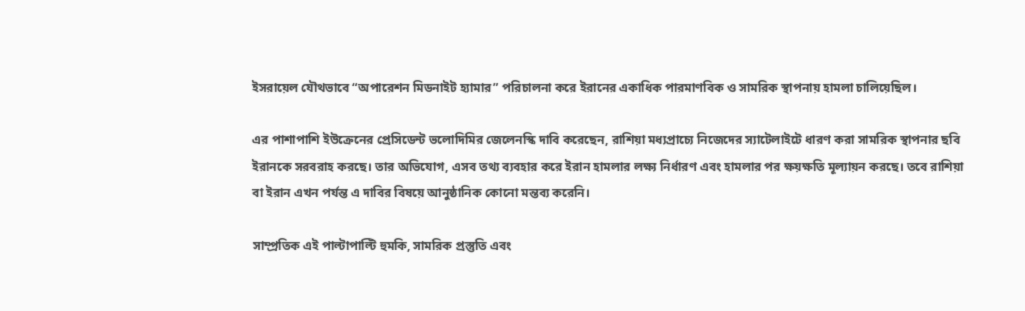ইসরায়েল যৌথভাবে “অপারেশন মিডনাইট হ্যামার” পরিচালনা করে ইরানের একাধিক পারমাণবিক ও সামরিক স্থাপনায় হামলা চালিয়েছিল।

এর পাশাপাশি ইউক্রেনের প্রেসিডেন্ট ভলোদিমির জেলেনস্কি দাবি করেছেন, রাশিয়া মধ্যপ্রাচ্যে নিজেদের স্যাটেলাইটে ধারণ করা সামরিক স্থাপনার ছবি ইরানকে সরবরাহ করছে। তার অভিযোগ, এসব তথ্য ব্যবহার করে ইরান হামলার লক্ষ্য নির্ধারণ এবং হামলার পর ক্ষয়ক্ষতি মূল্যায়ন করছে। তবে রাশিয়া বা ইরান এখন পর্যন্ত এ দাবির বিষয়ে আনুষ্ঠানিক কোনো মন্তব্য করেনি।

সাম্প্রতিক এই পাল্টাপাল্টি হুমকি, সামরিক প্রস্তুতি এবং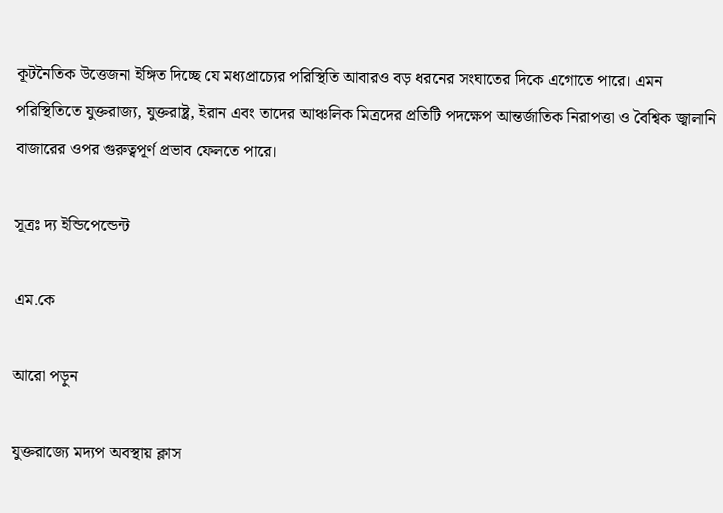কূটনৈতিক উত্তেজনা ইঙ্গিত দিচ্ছে যে মধ্যপ্রাচ্যের পরিস্থিতি আবারও বড় ধরনের সংঘাতের দিকে এগোতে পারে। এমন পরিস্থিতিতে যুক্তরাজ্য, যুক্তরাষ্ট্র, ইরান এবং তাদের আঞ্চলিক মিত্রদের প্রতিটি পদক্ষেপ আন্তর্জাতিক নিরাপত্তা ও বৈশ্বিক জ্বালানি বাজারের ওপর গুরুত্বপূর্ণ প্রভাব ফেলতে পারে।

সূত্রঃ দ্য ইন্ডিপেন্ডেন্ট

এম.কে

আরো পড়ুন

যুক্তরাজ্যে মদ্যপ অবস্থায় ক্লাস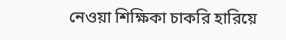নেওয়া শিক্ষিকা চাকরি হারিয়ে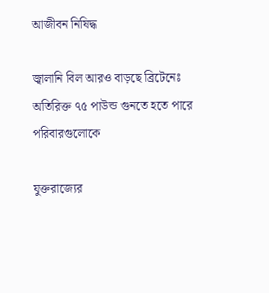আজীবন নিষিদ্ধ

জ্বালানি বিল আরও বাড়ছে ব্রিটেনেঃ অতিরিক্ত ৭৫ পাউন্ড গুনতে হতে পারে পরিবারগুলোকে

যুক্তরাজ্যের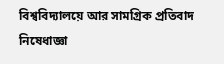বিশ্ববিদ্যালয়ে আর সামগ্রিক প্রতিবাদ নিষেধাজ্ঞা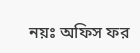নয়ঃ অফিস ফর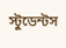স্টুডেন্টস